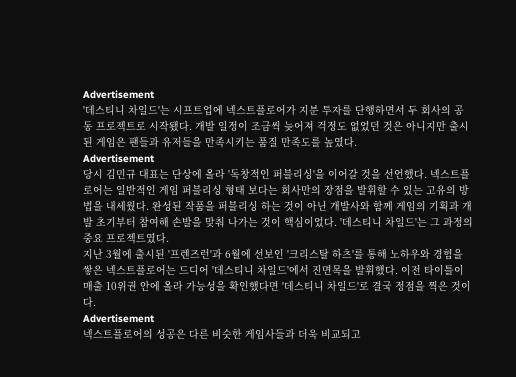Advertisement
'데스티니 차일드'는 시프트업에 넥스트플로어가 지분 투자를 단행하면서 두 회사의 공동 프로젝트로 시작됐다. 개발 일정이 조금씩 늦어져 걱정도 없었던 것은 아니지만 출시된 게임은 팬들과 유저들을 만족시키는 품질 만족도를 높였다.
Advertisement
당시 김민규 대표는 단상에 올라 '독창적인 퍼블리싱'을 이어갈 것을 선언했다. 넥스트플로어는 일반적인 게임 퍼블리싱 형태 보다는 회사만의 장점을 발휘할 수 있는 고유의 방법을 내세웠다. 완성된 작품을 퍼블리싱 하는 것이 아닌 개발사와 함께 게임의 기획과 개발 초기부터 참여해 손발을 맞춰 나가는 것이 핵심이었다. '데스티니 차일드'는 그 과정의 중요 프로젝트였다.
지난 3월에 출시된 '프렌즈런'과 6월에 선보인 '크리스탈 하츠'를 통해 노하우와 경험을 쌓은 넥스트플로어는 드디어 '데스티니 차일드'에서 진면목을 발휘했다. 이전 타이틀이 매출 10위권 안에 올라 가능성을 확인했다면 '데스티니 차일드'로 결국 정점을 찍은 것이다.
Advertisement
넥스트플로어의 성공은 다른 비슷한 게임사들과 더욱 비교되고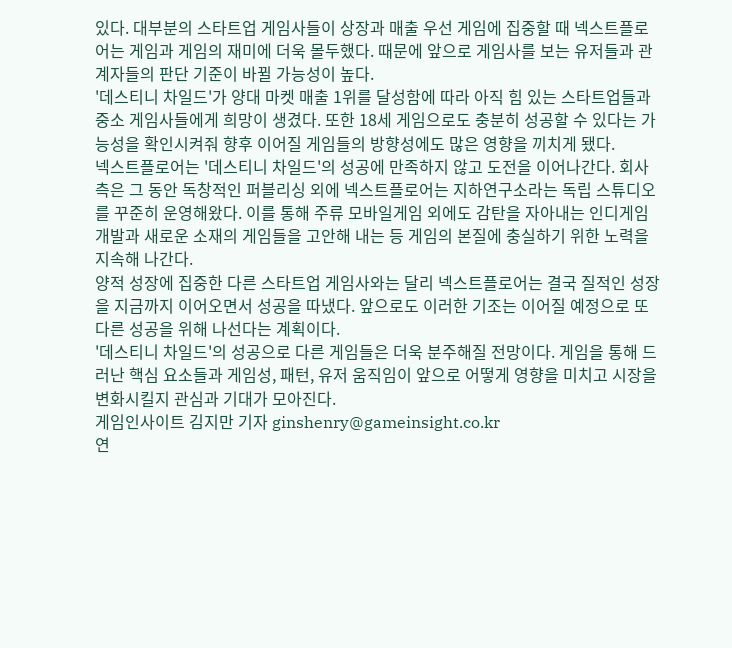있다. 대부분의 스타트업 게임사들이 상장과 매출 우선 게임에 집중할 때 넥스트플로어는 게임과 게임의 재미에 더욱 몰두했다. 때문에 앞으로 게임사를 보는 유저들과 관계자들의 판단 기준이 바뀔 가능성이 높다.
'데스티니 차일드'가 양대 마켓 매출 1위를 달성함에 따라 아직 힘 있는 스타트업들과 중소 게임사들에게 희망이 생겼다. 또한 18세 게임으로도 충분히 성공할 수 있다는 가능성을 확인시켜줘 향후 이어질 게임들의 방향성에도 많은 영향을 끼치게 됐다.
넥스트플로어는 '데스티니 차일드'의 성공에 만족하지 않고 도전을 이어나간다. 회사 측은 그 동안 독창적인 퍼블리싱 외에 넥스트플로어는 지하연구소라는 독립 스튜디오를 꾸준히 운영해왔다. 이를 통해 주류 모바일게임 외에도 감탄을 자아내는 인디게임 개발과 새로운 소재의 게임들을 고안해 내는 등 게임의 본질에 충실하기 위한 노력을 지속해 나간다.
양적 성장에 집중한 다른 스타트업 게임사와는 달리 넥스트플로어는 결국 질적인 성장을 지금까지 이어오면서 성공을 따냈다. 앞으로도 이러한 기조는 이어질 예정으로 또 다른 성공을 위해 나선다는 계획이다.
'데스티니 차일드'의 성공으로 다른 게임들은 더욱 분주해질 전망이다. 게임을 통해 드러난 핵심 요소들과 게임성, 패턴, 유저 움직임이 앞으로 어떻게 영향을 미치고 시장을 변화시킬지 관심과 기대가 모아진다.
게임인사이트 김지만 기자 ginshenry@gameinsight.co.kr
연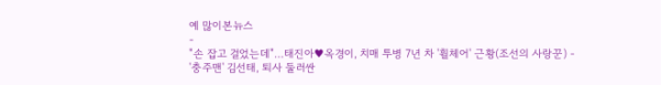예 많이본뉴스
-
"손 잡고 걸었는데"…태진아♥옥경이, 치매 투병 7년 차 '휠체어' 근황(조선의 사랑꾼) -
'충주맨' 김선태, 퇴사 둘러싼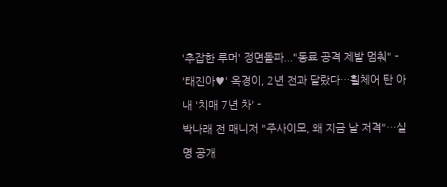'추잡한 루머' 정면돌파..."동료 공격 제발 멈춰" -
'태진아♥' 옥경이, 2년 전과 달랐다…휠체어 탄 아내 '치매 7년 차' -
박나래 전 매니저 "주사이모, 왜 지금 날 저격"…실명 공개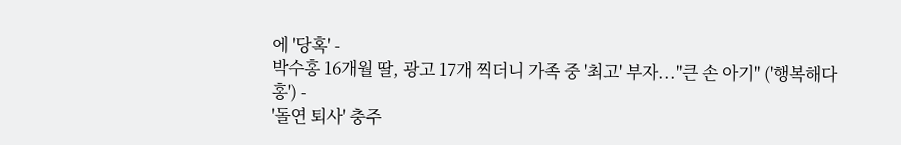에 '당혹' -
박수홍 16개월 딸, 광고 17개 찍더니 가족 중 '최고' 부자..."큰 손 아기" ('행복해다홍') -
'돌연 퇴사' 충주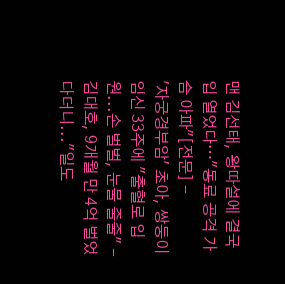맨 김선태, 왕따설에 결국 입 열었다…"동료 공격 가슴 아파"[전문] -
'자궁경부암' 초아, 쌍둥이 임신 33주에 "출혈로 입원...손 벌벌, 눈물 줄줄" -
김대호, 9개월 만 4억 벌었다더니..."일도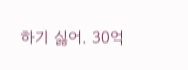하기 싫어. 30억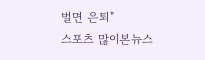벌면 은퇴"
스포츠 많이본뉴스